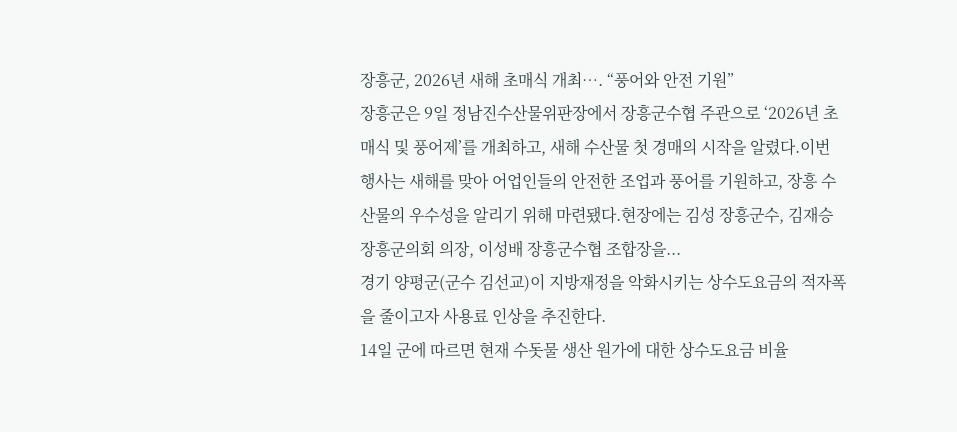장흥군, 2026년 새해 초매식 개최…. “풍어와 안전 기원”
장흥군은 9일 정남진수산물위판장에서 장흥군수협 주관으로 ‘2026년 초매식 및 풍어제’를 개최하고, 새해 수산물 첫 경매의 시작을 알렸다.이번 행사는 새해를 맞아 어업인들의 안전한 조업과 풍어를 기원하고, 장흥 수산물의 우수성을 알리기 위해 마련됐다.현장에는 김성 장흥군수, 김재승 장흥군의회 의장, 이성배 장흥군수협 조합장을...
경기 양평군(군수 김선교)이 지방재정을 악화시키는 상수도요금의 적자폭을 줄이고자 사용료 인상을 추진한다.
14일 군에 따르면 현재 수돗물 생산 원가에 대한 상수도요금 비율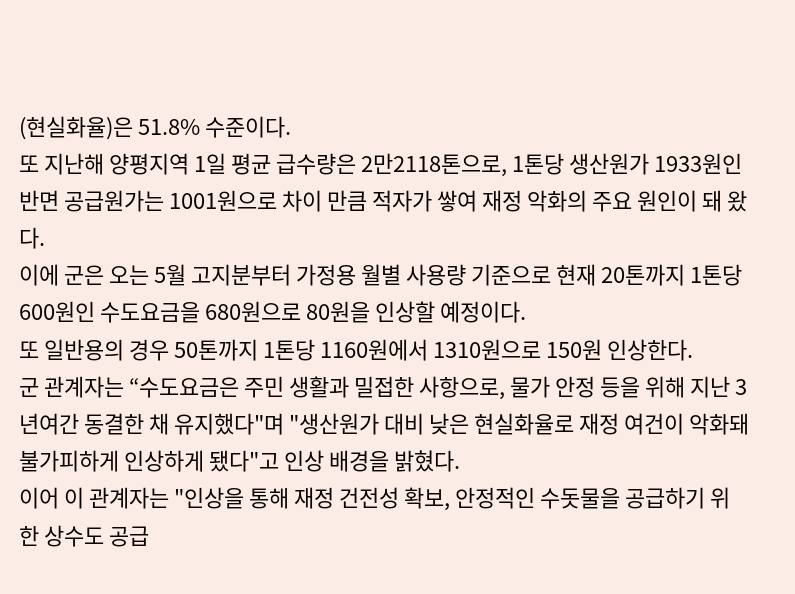(현실화율)은 51.8% 수준이다.
또 지난해 양평지역 1일 평균 급수량은 2만2118톤으로, 1톤당 생산원가 1933원인 반면 공급원가는 1001원으로 차이 만큼 적자가 쌓여 재정 악화의 주요 원인이 돼 왔다.
이에 군은 오는 5월 고지분부터 가정용 월별 사용량 기준으로 현재 20톤까지 1톤당 600원인 수도요금을 680원으로 80원을 인상할 예정이다.
또 일반용의 경우 50톤까지 1톤당 1160원에서 1310원으로 150원 인상한다.
군 관계자는 “수도요금은 주민 생활과 밀접한 사항으로, 물가 안정 등을 위해 지난 3년여간 동결한 채 유지했다"며 "생산원가 대비 낮은 현실화율로 재정 여건이 악화돼 불가피하게 인상하게 됐다"고 인상 배경을 밝혔다.
이어 이 관계자는 "인상을 통해 재정 건전성 확보, 안정적인 수돗물을 공급하기 위한 상수도 공급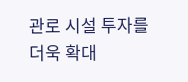관로 시설 투자를 더욱 확대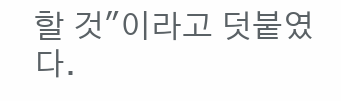할 것"이라고 덧붙였다.